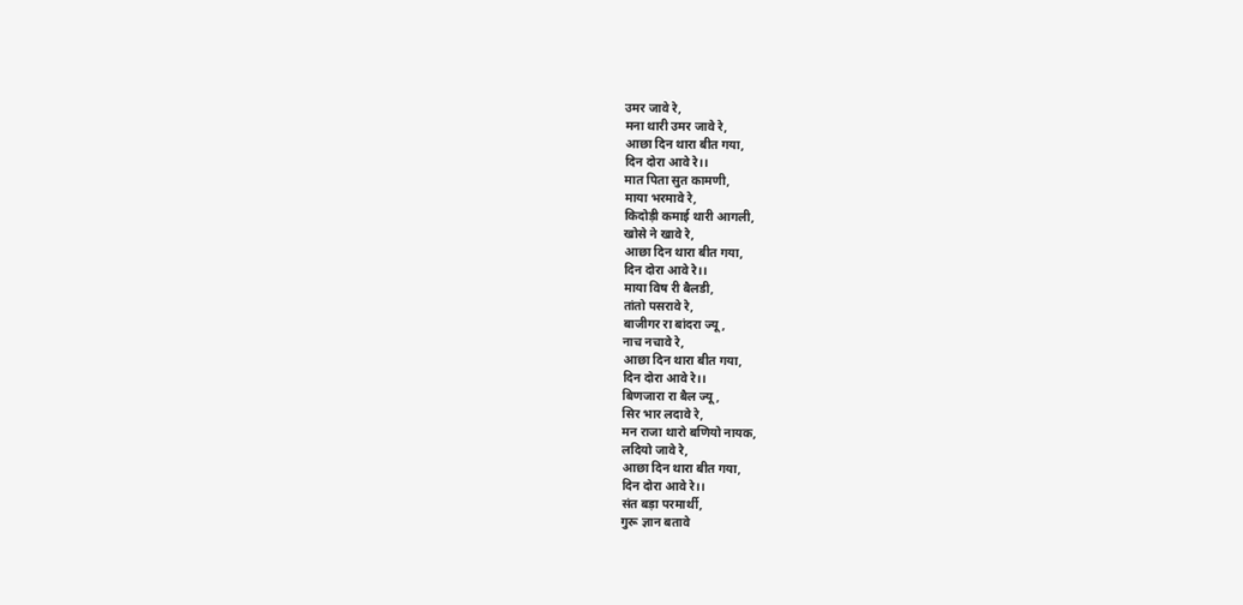उमर जावे रे,
मना थारी उमर जावे रे,
आछा दिन थारा बीत गया,
दिन दोरा आवे रे।।
मात पिता सुत कामणी,
माया भरमावे रे,
किदोड़ी कमाई थारी आगली,
खोसे ने खावे रे,
आछा दिन थारा बीत गया,
दिन दोरा आवे रे।।
माया विष री बैलडी,
तांतो पसरावे रे,
बाजीगर रा बांदरा ज्यू,
नाच नचावे रे,
आछा दिन थारा बीत गया,
दिन दोरा आवे रे।।
बिणजारा रा बैल ज्यू,
सिर भार लदावे रे,
मन राजा थारो बणियो नायक,
लदियो जावे रे,
आछा दिन थारा बीत गया,
दिन दोरा आवे रे।।
संत बड़ा परमार्थी,
गुरू ज्ञान बतावे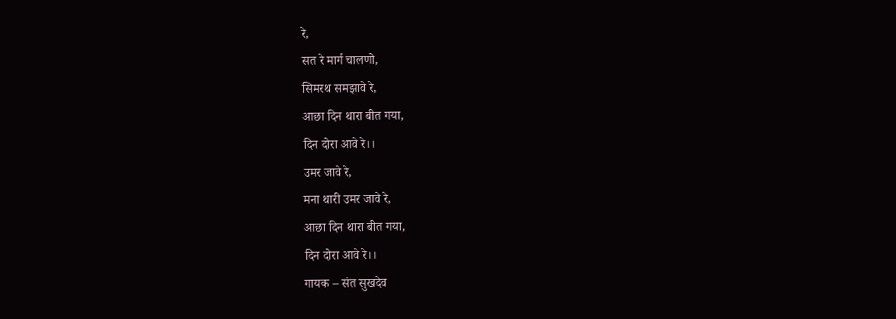रे,
सत रे मार्ग चालणो,
सिमरथ समझावे रे,
आछा दिन थारा बीत गया,
दिन दोरा आवे रे।।
उमर जावे रे,
मना थारी उमर जावे रे,
आछा दिन थारा बीत गया,
दिन दोरा आवे रे।।
गायक – संत सुखदेव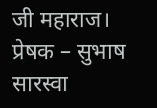जी महाराज।
प्रेषक – सुभाष सारस्वा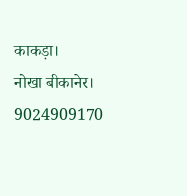काकड़ा।
नोखा बीकानेर।
9024909170